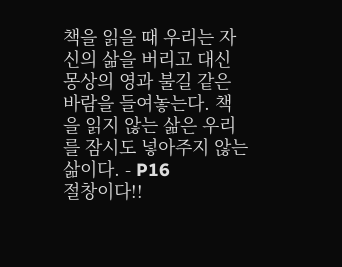책을 읽을 때 우리는 자신의 삶을 버리고 대신 몽상의 영과 불길 같은 바람을 들여놓는다. 책을 읽지 않는 삶은 우리를 잠시도 넣아주지 않는 삶이다. - P16
절창이다!!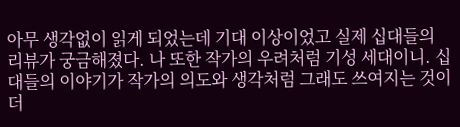아무 생각없이 읽게 되었는데 기대 이상이었고 실제 십대들의 리뷰가 궁금해졌다. 나 또한 작가의 우려처럼 기성 세대이니. 십대들의 이야기가 작가의 의도와 생각처럼 그래도 쓰여지는 것이 더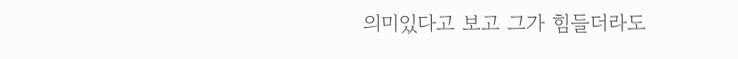의미있다고 보고 그가 힘들더라도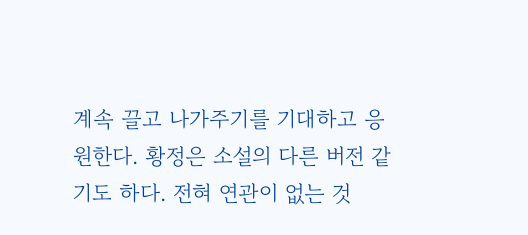계속 끌고 나가주기를 기대하고 응원한다. 황정은 소설의 다른 버전 같기도 하다. 전혀 연관이 없는 것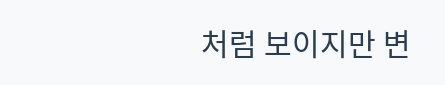처럼 보이지만 변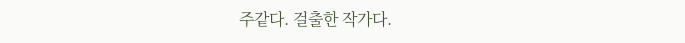주같다. 걸출한 작가다.